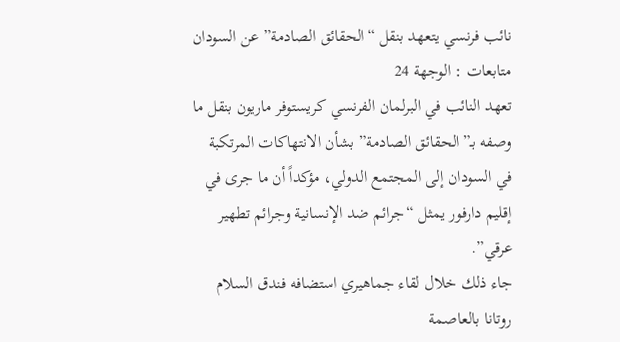نائب فرنسي يتعهد بنقل “الحقائق الصادمة” عن السودان
متابعات : الوجهة 24
تعهد النائب في البرلمان الفرنسي كريستوفر ماريون بنقل ما وصفه بـ”الحقائق الصادمة” بشأن الانتهاكات المرتكبة في السودان إلى المجتمع الدولي، مؤكداً أن ما جرى في إقليم دارفور يمثل “جرائم ضد الإنسانية وجرائم تطهير عرقي”.
جاء ذلك خلال لقاء جماهيري استضافه فندق السلام روتانا بالعاصمة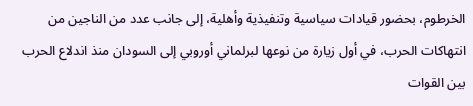الخرطوم، بحضور قيادات سياسية وتنفيذية وأهلية، إلى جانب عدد من الناجين من انتهاكات الحرب، في أول زيارة من نوعها لبرلماني أوروبي إلى السودان منذ اندلاع الحرب بين القوات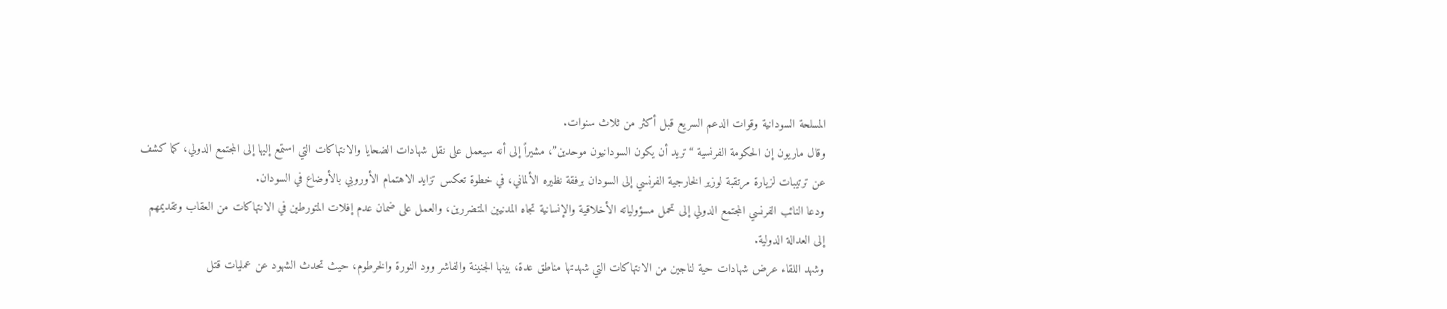المسلحة السودانية وقوات الدعم السريع قبل أكثر من ثلاث سنوات.
وقال ماريون إن الحكومة الفرنسية “تريد أن يكون السودانيون موحدين”، مشيراً إلى أنه سيعمل على نقل شهادات الضحايا والانتهاكات التي استمع إليها إلى المجتمع الدولي، كما كشف عن ترتيبات لزيارة مرتقبة لوزير الخارجية الفرنسي إلى السودان برفقة نظيره الألماني، في خطوة تعكس تزايد الاهتمام الأوروبي بالأوضاع في السودان.
ودعا النائب الفرنسي المجتمع الدولي إلى تحمل مسؤولياته الأخلاقية والإنسانية تجاه المدنيين المتضررين، والعمل على ضمان عدم إفلات المتورطين في الانتهاكات من العقاب وتقديمهم إلى العدالة الدولية.
وشهد اللقاء عرض شهادات حية لناجين من الانتهاكات التي شهدتها مناطق عدة، بينها الجنينة والفاشر وود النورة والخرطوم، حيث تحدث الشهود عن عمليات قتل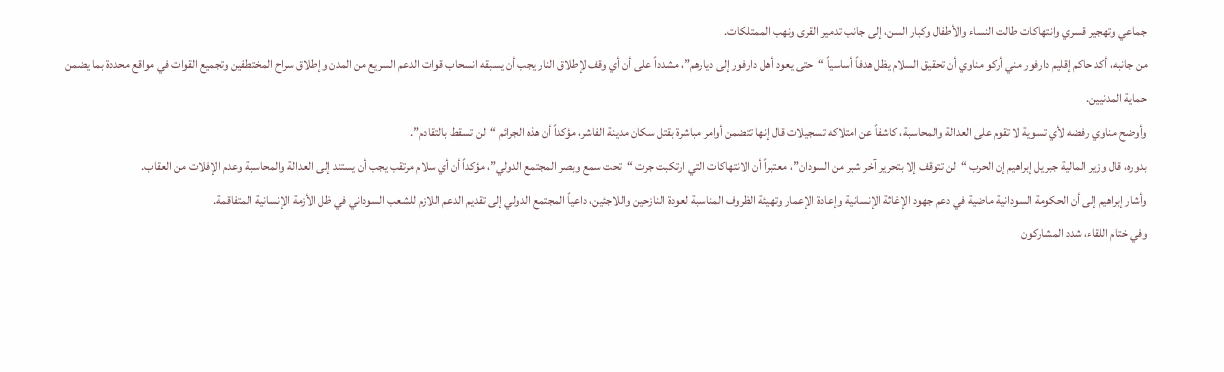جماعي وتهجير قسري وانتهاكات طالت النساء والأطفال وكبار السن، إلى جانب تدمير القرى ونهب الممتلكات.
من جانبه، أكد حاكم إقليم دارفور مني أركو مناوي أن تحقيق السلام يظل هدفاً أساسياً “حتى يعود أهل دارفور إلى ديارهم”، مشدداً على أن أي وقف لإطلاق النار يجب أن يسبقه انسحاب قوات الدعم السريع من المدن وإطلاق سراح المختطفين وتجميع القوات في مواقع محددة بما يضمن حماية المدنيين.
وأوضح مناوي رفضه لأي تسوية لا تقوم على العدالة والمحاسبة، كاشفاً عن امتلاكه تسجيلات قال إنها تتضمن أوامر مباشرة بقتل سكان مدينة الفاشر، مؤكداً أن هذه الجرائم “لن تسقط بالتقادم”.
بدوره، قال وزير المالية جبريل إبراهيم إن الحرب “لن تتوقف إلا بتحرير آخر شبر من السودان”، معتبراً أن الانتهاكات التي ارتكبت جرت “تحت سمع وبصر المجتمع الدولي”، مؤكداً أن أي سلام مرتقب يجب أن يستند إلى العدالة والمحاسبة وعدم الإفلات من العقاب.
وأشار إبراهيم إلى أن الحكومة السودانية ماضية في دعم جهود الإغاثة الإنسانية وإعادة الإعمار وتهيئة الظروف المناسبة لعودة النازحين واللاجئين، داعياً المجتمع الدولي إلى تقديم الدعم اللازم للشعب السوداني في ظل الأزمة الإنسانية المتفاقمة.
وفي ختام اللقاء، شدد المشاركون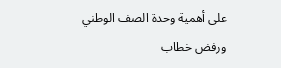على أهمية وحدة الصف الوطني ورفض خطاب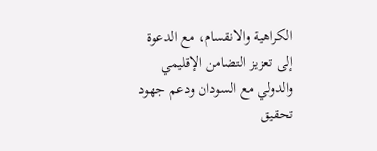الكراهية والانقسام، مع الدعوة إلى تعزيز التضامن الإقليمي والدولي مع السودان ودعم جهود تحقيق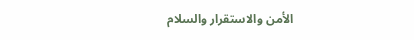الأمن والاستقرار والسلام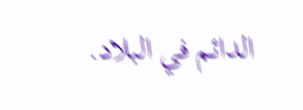الدائم في البلاد.